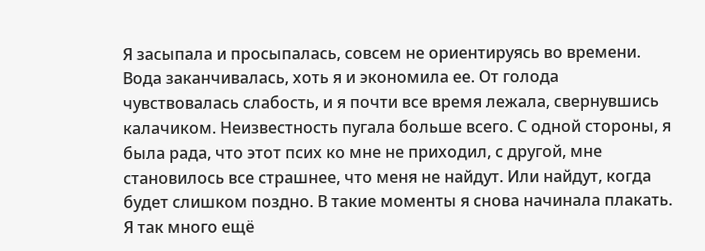Я засыпала и просыпалась, совсем не ориентируясь во времени. Вода заканчивалась, хоть я и экономила ее. От голода чувствовалась слабость, и я почти все время лежала, свернувшись калачиком. Неизвестность пугала больше всего. С одной стороны, я была рада, что этот псих ко мне не приходил, с другой, мне становилось все страшнее, что меня не найдут. Или найдут, когда будет слишком поздно. В такие моменты я снова начинала плакать. Я так много ещё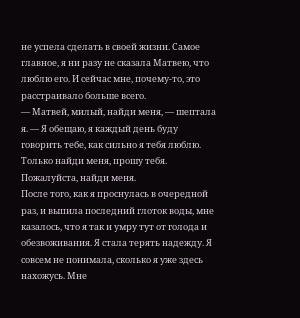не успела сделать в своей жизни. Самое главное, я ни разу не сказала Матвею, что люблю его. И сейчас мне, почему-то, это расстраивало больше всего.
— Матвей, милый, найди меня, — шептала я. — Я обещаю, я каждый день буду говорить тебе, как сильно я тебя люблю. Только найди меня, прошу тебя. Пожалуйста, найди меня.
После того, как я проснулась в очередной раз, и выпила последний глоток воды, мне казалось, что я так и умру тут от голода и обезвоживания. Я стала терять надежду. Я совсем не понимала, сколько я уже здесь нахожусь. Мне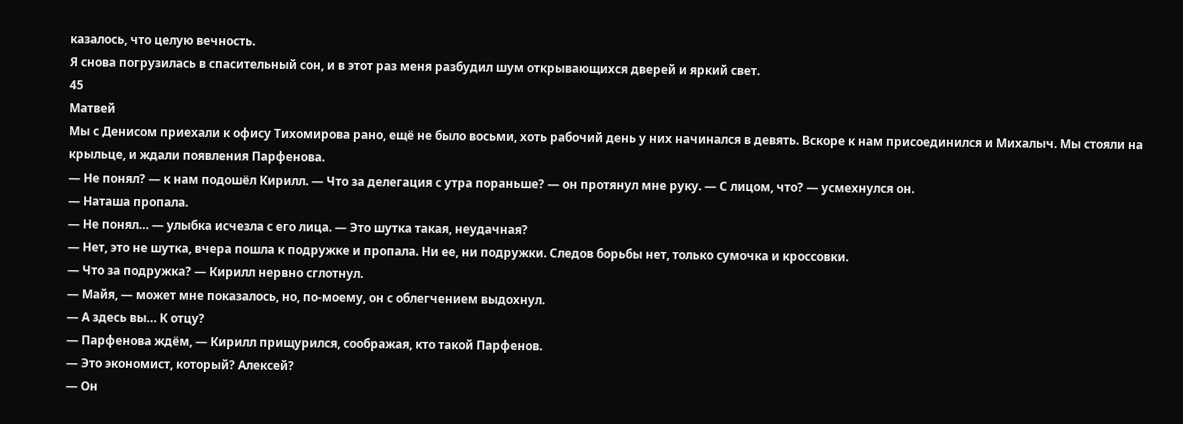казалось, что целую вечность.
Я снова погрузилась в спасительный сон, и в этот раз меня разбудил шум открывающихся дверей и яркий свет.
45
Матвей
Мы с Денисом приехали к офису Тихомирова рано, ещё не было восьми, хоть рабочий день у них начинался в девять. Вскоре к нам присоединился и Михалыч. Мы стояли на крыльце, и ждали появления Парфенова.
— Не понял? — к нам подошёл Кирилл. — Что за делегация с утра пораньше? — он протянул мне руку. — С лицом, что? — усмехнулся он.
— Наташа пропала.
— Не понял… — улыбка исчезла с его лица. — Это шутка такая, неудачная?
— Нет, это не шутка, вчера пошла к подружке и пропала. Ни ее, ни подружки. Следов борьбы нет, только сумочка и кроссовки.
— Что за подружка? — Кирилл нервно сглотнул.
— Майя, — может мне показалось, но, по-моему, он с облегчением выдохнул.
— А здесь вы… К отцу?
— Парфенова ждём, — Кирилл прищурился, соображая, кто такой Парфенов.
— Это экономист, который? Алексей?
— Он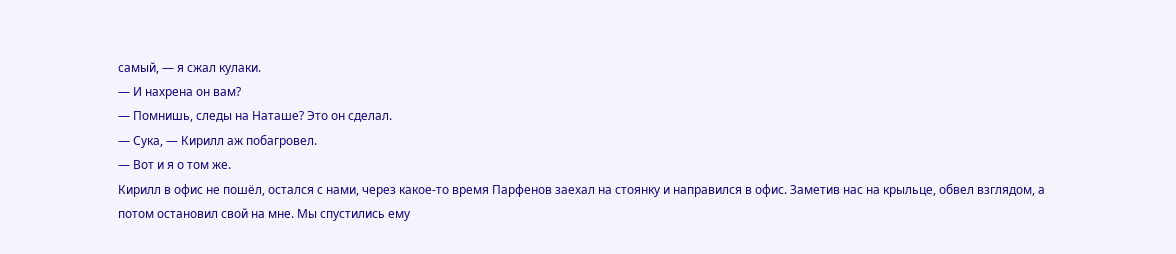самый, — я сжал кулаки.
— И нахрена он вам?
— Помнишь, следы на Наташе? Это он сделал.
— Сука, — Кирилл аж побагровел.
— Вот и я о том же.
Кирилл в офис не пошёл, остался с нами, через какое-то время Парфенов заехал на стоянку и направился в офис. Заметив нас на крыльце, обвел взглядом, а потом остановил свой на мне. Мы спустились ему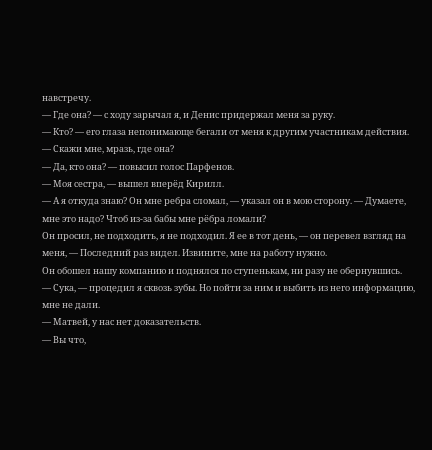навстречу.
— Где она? — с ходу зарычал я, и Денис придержал меня за руку.
— Кто? — его глаза непонимающе бегали от меня к другим участникам действия.
— Скажи мне, мразь, где она?
— Да, кто она? — повысил голос Парфенов.
— Моя сестра, — вышел вперёд Кирилл.
— А я откуда знаю? Он мне ребра сломал, — указал он в мою сторону. — Думаете, мне это надо? Чтоб из-за бабы мне рёбра ломали?
Он просил, не подходить, я не подходил. Я ее в тот день, — он перевел взгляд на меня, — Последний раз видел. Извините, мне на работу нужно.
Он обошел нашу компанию и поднялся по ступенькам, ни разу не обернувшись.
— Сука, — процедил я сквозь зубы. Но пойти за ним и выбить из него информацию, мне не дали.
— Матвей, у нас нет доказательств.
— Вы что,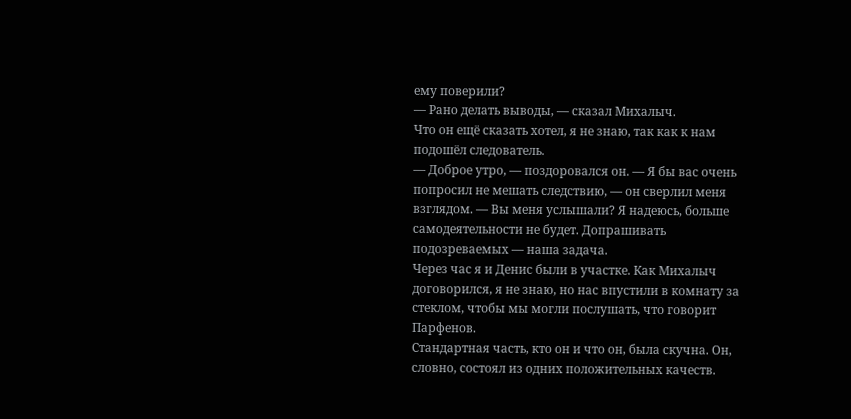ему поверили?
— Рано делать выводы, — сказал Михалыч.
Что он ещё сказать хотел, я не знаю, так как к нам подошёл следователь.
— Доброе утро, — поздоровался он. — Я бы вас очень попросил не мешать следствию, — он сверлил меня взглядом. — Вы меня услышали? Я надеюсь, больше самодеятельности не будет. Допрашивать подозреваемых — наша задача.
Через час я и Денис были в участке. Как Михалыч договорился, я не знаю, но нас впустили в комнату за стеклом, чтобы мы могли послушать, что говорит Парфенов.
Стандартная часть, кто он и что он, была скучна. Он, словно, состоял из одних положительных качеств.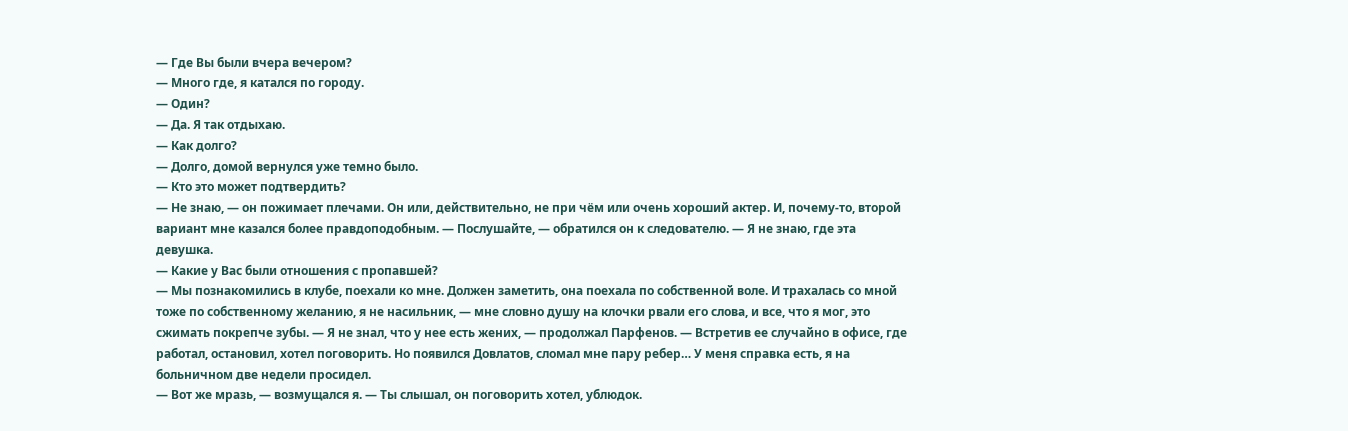— Где Вы были вчера вечером?
— Много где, я катался по городу.
— Один?
— Да. Я так отдыхаю.
— Как долго?
— Долго, домой вернулся уже темно было.
— Кто это может подтвердить?
— Не знаю, — он пожимает плечами. Он или, действительно, не при чём или очень хороший актер. И, почему-то, второй вариант мне казался более правдоподобным. — Послушайте, — обратился он к следователю. — Я не знаю, где эта девушка.
— Какие у Вас были отношения с пропавшей?
— Мы познакомились в клубе, поехали ко мне. Должен заметить, она поехала по собственной воле. И трахалась со мной тоже по собственному желанию, я не насильник, — мне словно душу на клочки рвали его слова, и все, что я мог, это сжимать покрепче зубы. — Я не знал, что у нее есть жених, — продолжал Парфенов. — Встретив ее случайно в офисе, где работал, остановил, хотел поговорить. Но появился Довлатов, сломал мне пару ребер… У меня справка есть, я на больничном две недели просидел.
— Вот же мразь, — возмущался я. — Ты слышал, он поговорить хотел, ублюдок.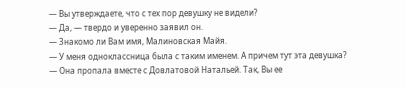— Вы утверждаете, что с тех пор девушку не видели?
— Да, — твердо и уверенно заявил он.
— Знакомо ли Вам имя, Малиновская Майя.
— У меня одноклассница была с таким именем. А причем тут эта девушка?
— Она пропала вместе с Довлатовой Натальей. Так, Вы ее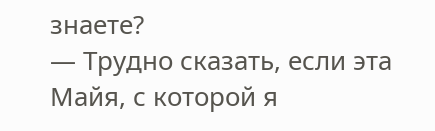знаете?
— Трудно сказать, если эта Майя, с которой я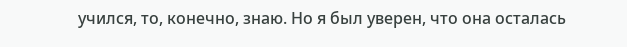учился, то, конечно, знаю. Но я был уверен, что она осталась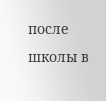после школы в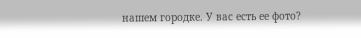нашем городке. У вас есть ее фото?